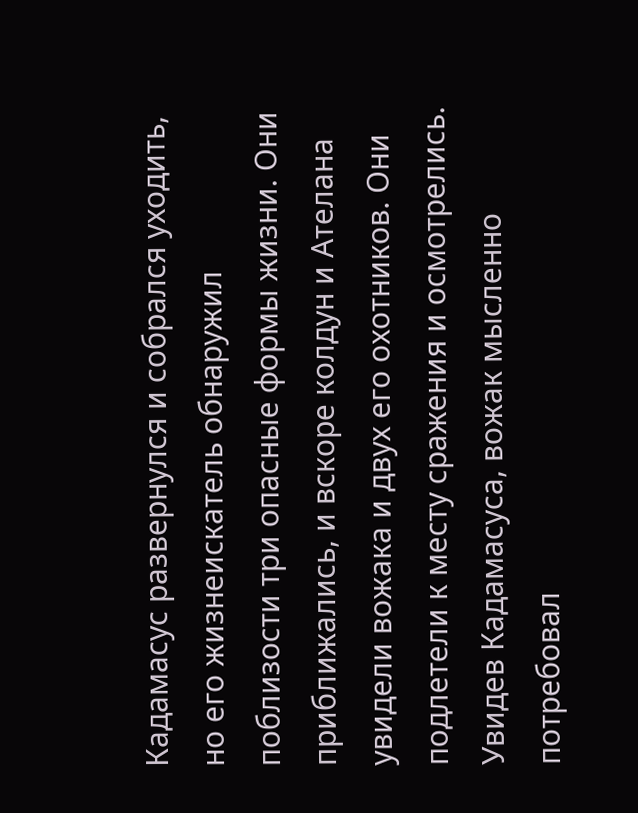Кадамасус развернулся и собрался уходить, но его жизнеискатель обнаружил поблизости три опасные формы жизни. Они приближались, и вскоре колдун и Ателана увидели вожака и двух его охотников. Они подлетели к месту сражения и осмотрелись. Увидев Кадамасуса, вожак мысленно потребовал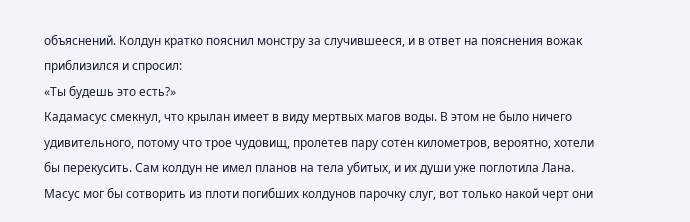объяснений. Колдун кратко пояснил монстру за случившееся, и в ответ на пояснения вожак приблизился и спросил:
«Ты будешь это есть?»
Кадамасус смекнул, что крылан имеет в виду мертвых магов воды. В этом не было ничего удивительного, потому что трое чудовищ, пролетев пару сотен километров, вероятно, хотели бы перекусить. Сам колдун не имел планов на тела убитых, и их души уже поглотила Лана. Масус мог бы сотворить из плоти погибших колдунов парочку слуг, вот только накой черт они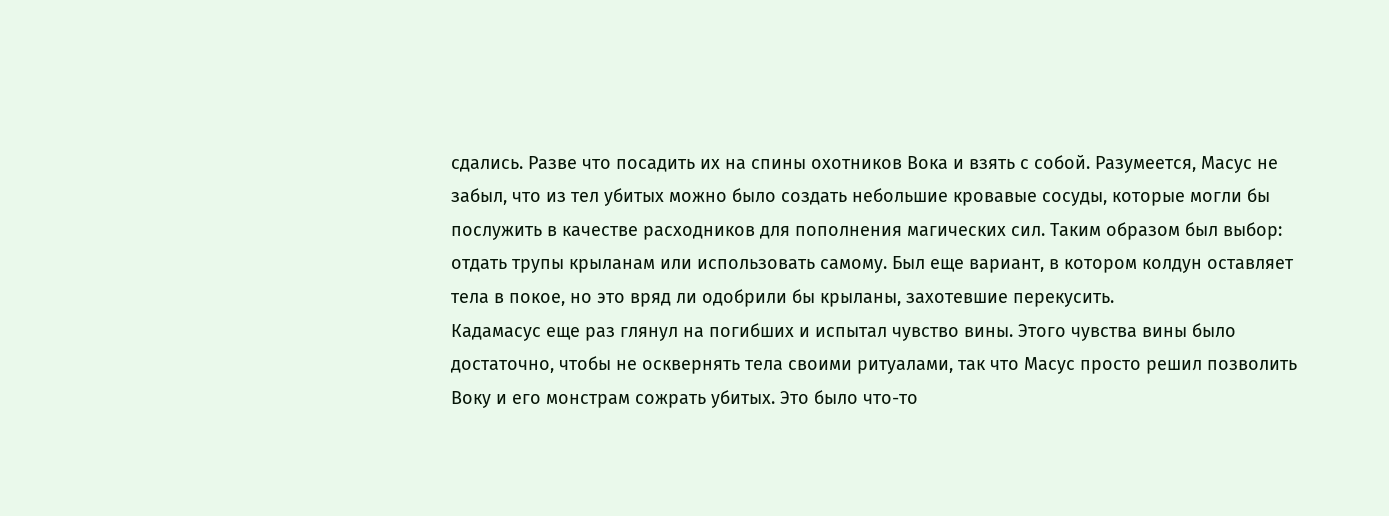сдались. Разве что посадить их на спины охотников Вока и взять с собой. Разумеется, Масус не забыл, что из тел убитых можно было создать небольшие кровавые сосуды, которые могли бы послужить в качестве расходников для пополнения магических сил. Таким образом был выбор: отдать трупы крыланам или использовать самому. Был еще вариант, в котором колдун оставляет тела в покое, но это вряд ли одобрили бы крыланы, захотевшие перекусить.
Кадамасус еще раз глянул на погибших и испытал чувство вины. Этого чувства вины было достаточно, чтобы не осквернять тела своими ритуалами, так что Масус просто решил позволить Воку и его монстрам сожрать убитых. Это было что-то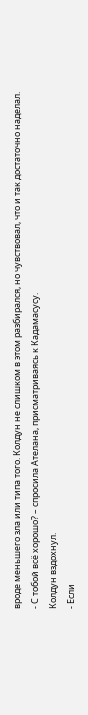вроде меньшего зла или типа того. Колдун не слишком в этом разбирался, но чувствовал, что и так достаточно наделал.
- С тобой всё хорошо? – спросила Ателана, присматриваясь к Кадамасусу.
Колдун вздохнул.
- Если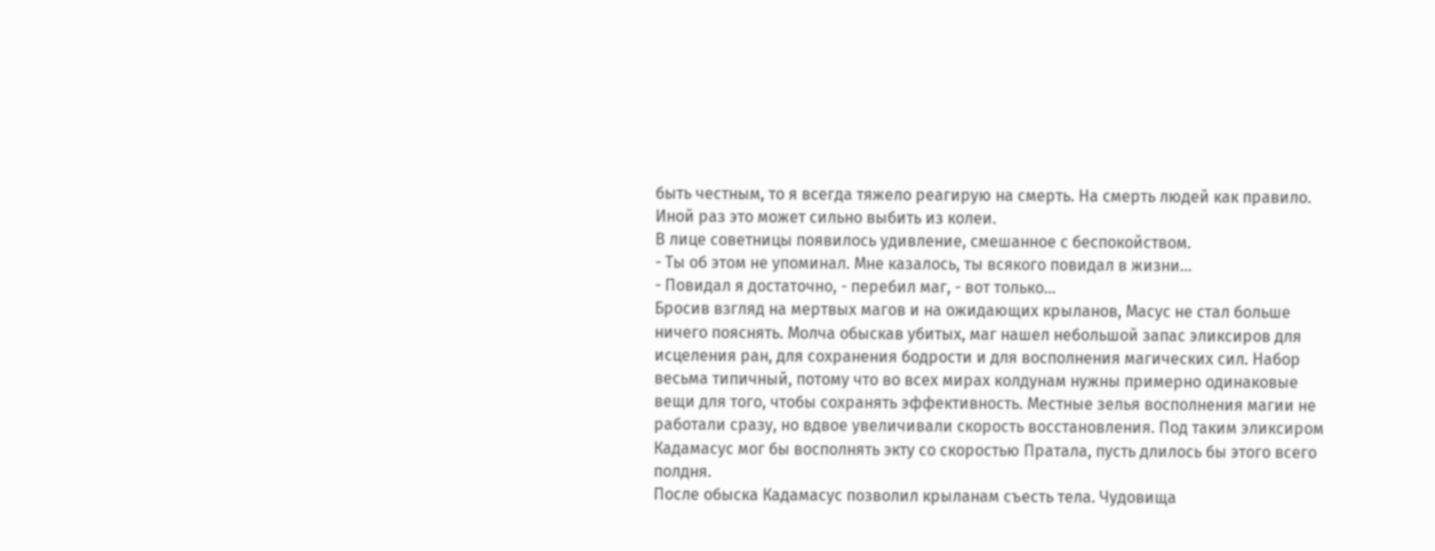быть честным, то я всегда тяжело реагирую на смерть. На смерть людей как правило. Иной раз это может сильно выбить из колеи.
В лице советницы появилось удивление, смешанное с беспокойством.
- Ты об этом не упоминал. Мне казалось, ты всякого повидал в жизни…
- Повидал я достаточно, - перебил маг, - вот только…
Бросив взгляд на мертвых магов и на ожидающих крыланов, Масус не стал больше ничего пояснять. Молча обыскав убитых, маг нашел небольшой запас эликсиров для исцеления ран, для сохранения бодрости и для восполнения магических сил. Набор весьма типичный, потому что во всех мирах колдунам нужны примерно одинаковые вещи для того, чтобы сохранять эффективность. Местные зелья восполнения магии не работали сразу, но вдвое увеличивали скорость восстановления. Под таким эликсиром Кадамасус мог бы восполнять экту со скоростью Пратала, пусть длилось бы этого всего полдня.
После обыска Кадамасус позволил крыланам съесть тела. Чудовища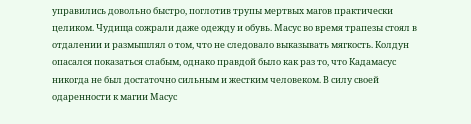управились довольно быстро, поглотив трупы мертвых магов практически целиком. Чудища сожрали даже одежду и обувь. Масус во время трапезы стоял в отдалении и размышлял о том, что не следовало выказывать мягкость. Колдун опасался показаться слабым, однако правдой было как раз то, что Кадамасус никогда не был достаточно сильным и жестким человеком. В силу своей одаренности к магии Масус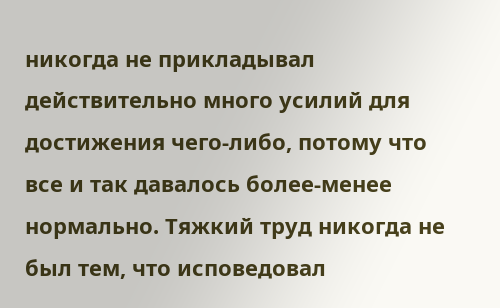никогда не прикладывал действительно много усилий для достижения чего-либо, потому что все и так давалось более-менее нормально. Тяжкий труд никогда не был тем, что исповедовал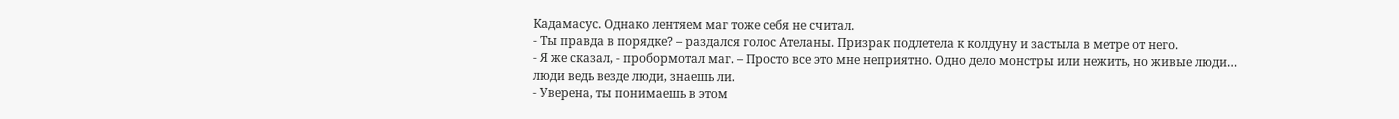Кадамасус. Однако лентяем маг тоже себя не считал.
- Ты правда в порядке? – раздался голос Ателаны. Призрак подлетела к колдуну и застыла в метре от него.
- Я же сказал, - пробормотал маг. – Просто все это мне неприятно. Одно дело монстры или нежить, но живые люди… люди ведь везде люди, знаешь ли.
- Уверена, ты понимаешь в этом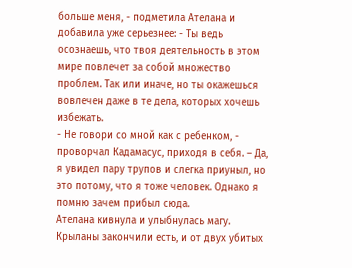больше меня, - подметила Ателана и добавила уже серьезнее: - Ты ведь осознаешь, что твоя деятельность в этом мире повлечет за собой множество проблем. Так или иначе, но ты окажешься вовлечен даже в те дела, которых хочешь избежать.
- Не говори со мной как с ребенком, - проворчал Кадамасус, приходя в себя. – Да, я увидел пару трупов и слегка приуныл, но это потому, что я тоже человек. Однако я помню зачем прибыл сюда.
Ателана кивнула и улыбнулась магу.
Крыланы закончили есть, и от двух убитых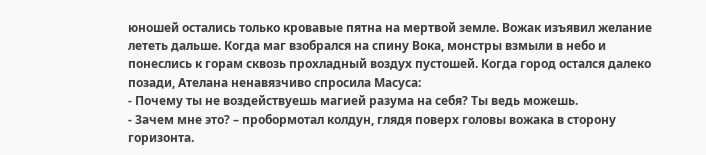юношей остались только кровавые пятна на мертвой земле. Вожак изъявил желание лететь дальше. Когда маг взобрался на спину Вока, монстры взмыли в небо и понеслись к горам сквозь прохладный воздух пустошей. Когда город остался далеко позади, Ателана ненавязчиво спросила Масуса:
- Почему ты не воздействуешь магией разума на себя? Ты ведь можешь.
- Зачем мне это? – пробормотал колдун, глядя поверх головы вожака в сторону горизонта.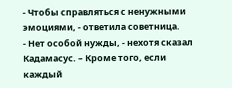- Чтобы справляться с ненужными эмоциями, - ответила советница.
- Нет особой нужды, - нехотя сказал Кадамасус. – Кроме того, если каждый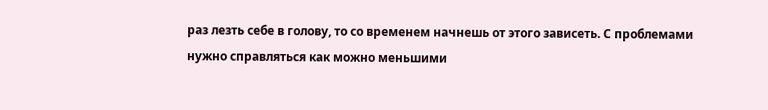раз лезть себе в голову, то со временем начнешь от этого зависеть. С проблемами нужно справляться как можно меньшими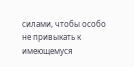силами, чтобы особо не привыкать к имеющемуся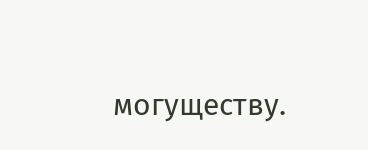могуществу.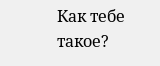Как тебе такое?